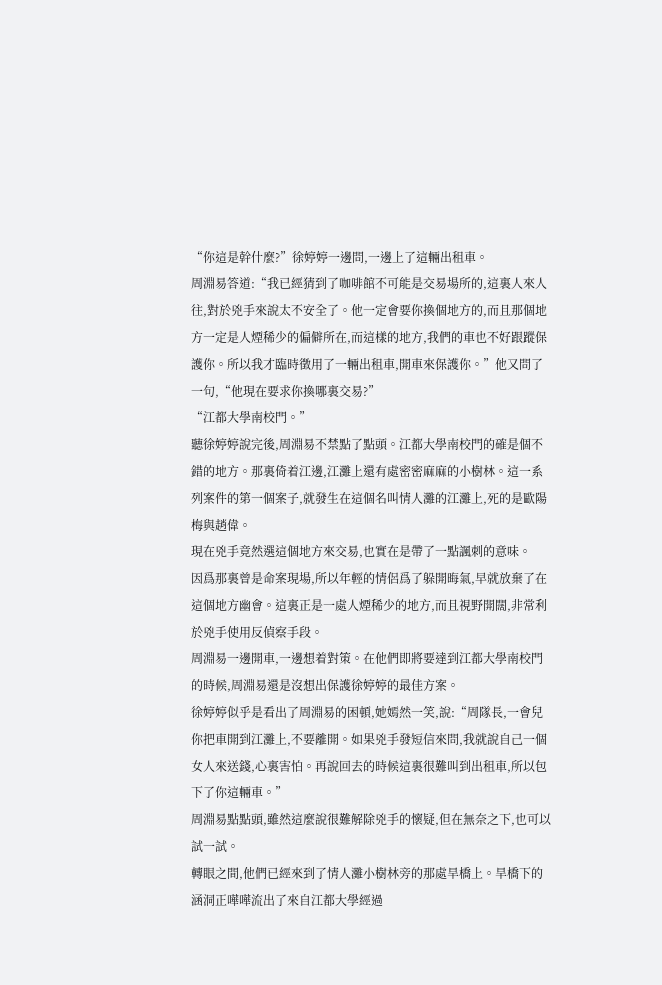“你這是幹什麼?”徐婷婷一邊問,一邊上了這輛出租車。
周淵易答道:“我已經猜到了咖啡館不可能是交易場所的,這裏人來人往,對於兇手來說太不安全了。他一定會要你換個地方的,而且那個地方一定是人煙稀少的偏僻所在,而這樣的地方,我們的車也不好跟蹤保護你。所以我才臨時徵用了一輛出租車,開車來保護你。”他又問了一句,“他現在要求你換哪裏交易?”
“江都大學南校門。”
聽徐婷婷說完後,周淵易不禁點了點頭。江都大學南校門的確是個不錯的地方。那裏倚着江邊,江灘上還有處密密麻麻的小樹林。這一系列案件的第一個案子,就發生在這個名叫情人灘的江灘上,死的是歐陽梅與趙偉。
現在兇手竟然選這個地方來交易,也實在是帶了一點諷刺的意味。
因爲那裏曾是命案現場,所以年輕的情侶爲了躲開晦氣,早就放棄了在這個地方幽會。這裏正是一處人煙稀少的地方,而且視野開闊,非常利於兇手使用反偵察手段。
周淵易一邊開車,一邊想着對策。在他們即將要達到江都大學南校門的時候,周淵易還是沒想出保護徐婷婷的最佳方案。
徐婷婷似乎是看出了周淵易的困頓,她嫣然一笑,說:“周隊長,一會兒你把車開到江灘上,不要離開。如果兇手發短信來問,我就說自己一個女人來送錢,心裏害怕。再說回去的時候這裏很難叫到出租車,所以包下了你這輛車。”
周淵易點點頭,雖然這麼說很難解除兇手的懷疑,但在無奈之下,也可以試一試。
轉眼之間,他們已經來到了情人灘小樹林旁的那處旱橋上。旱橋下的涵洞正嘩嘩流出了來自江都大學經過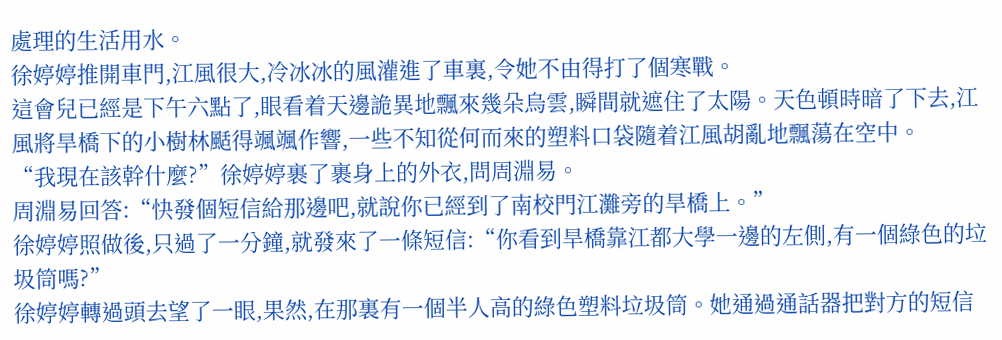處理的生活用水。
徐婷婷推開車門,江風很大,冷冰冰的風灌進了車裏,令她不由得打了個寒戰。
這會兒已經是下午六點了,眼看着天邊詭異地飄來幾朵烏雲,瞬間就遮住了太陽。天色頓時暗了下去,江風將旱橋下的小樹林颳得颯颯作響,一些不知從何而來的塑料口袋隨着江風胡亂地飄蕩在空中。
“我現在該幹什麼?”徐婷婷裹了裹身上的外衣,問周淵易。
周淵易回答:“快發個短信給那邊吧,就說你已經到了南校門江灘旁的旱橋上。”
徐婷婷照做後,只過了一分鐘,就發來了一條短信:“你看到旱橋靠江都大學一邊的左側,有一個綠色的垃圾筒嗎?”
徐婷婷轉過頭去望了一眼,果然,在那裏有一個半人高的綠色塑料垃圾筒。她通過通話器把對方的短信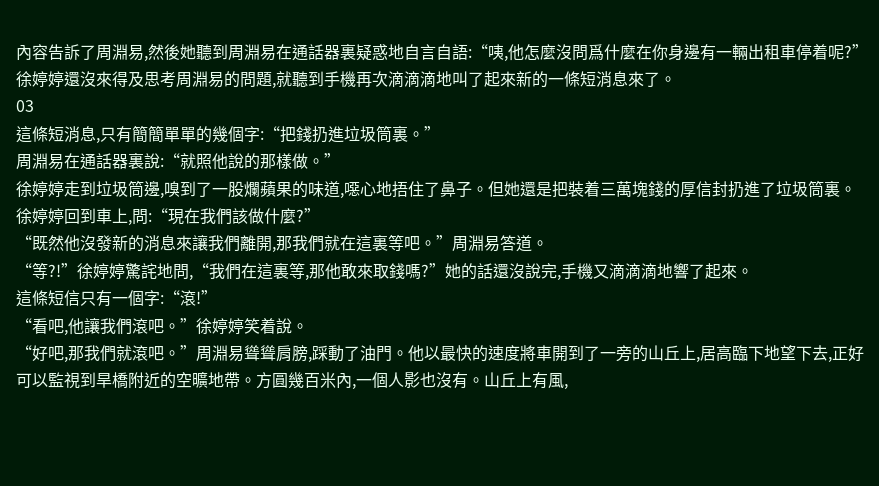內容告訴了周淵易,然後她聽到周淵易在通話器裏疑惑地自言自語:“咦,他怎麼沒問爲什麼在你身邊有一輛出租車停着呢?”
徐婷婷還沒來得及思考周淵易的問題,就聽到手機再次滴滴滴地叫了起來新的一條短消息來了。
03
這條短消息,只有簡簡單單的幾個字:“把錢扔進垃圾筒裏。”
周淵易在通話器裏說:“就照他說的那樣做。”
徐婷婷走到垃圾筒邊,嗅到了一股爛蘋果的味道,噁心地捂住了鼻子。但她還是把裝着三萬塊錢的厚信封扔進了垃圾筒裏。
徐婷婷回到車上,問:“現在我們該做什麼?”
“既然他沒發新的消息來讓我們離開,那我們就在這裏等吧。”周淵易答道。
“等?!”徐婷婷驚詫地問,“我們在這裏等,那他敢來取錢嗎?”她的話還沒說完,手機又滴滴滴地響了起來。
這條短信只有一個字:“滾!”
“看吧,他讓我們滾吧。”徐婷婷笑着說。
“好吧,那我們就滾吧。”周淵易聳聳肩膀,踩動了油門。他以最快的速度將車開到了一旁的山丘上,居高臨下地望下去,正好可以監視到旱橋附近的空曠地帶。方圓幾百米內,一個人影也沒有。山丘上有風,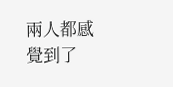兩人都感覺到了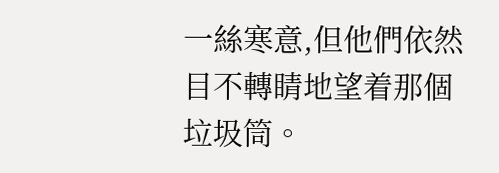一絲寒意,但他們依然目不轉睛地望着那個垃圾筒。